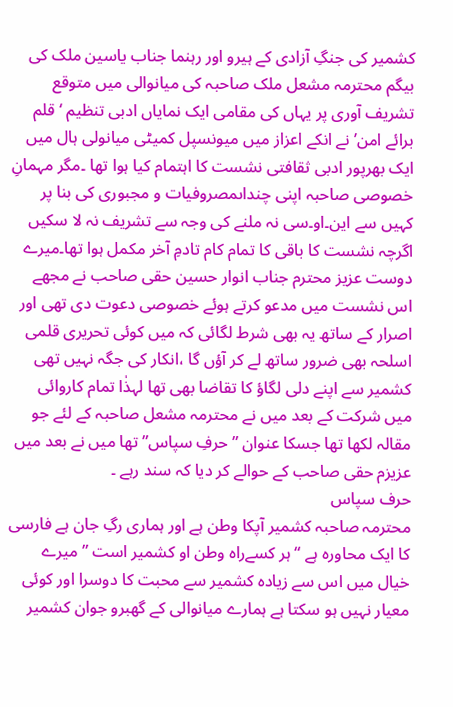کشمیر کی جنگِ آزادی کے ہیرو اور رہنما جناب یاسین ملک کی بیگم محترمہ مشعل ملک صاحبہ کی میانوالی میں متوقع تشریف آوری پر یہاں کی مقامی ایک نمایاں ادبی تنظیم ‘قلم برائے امن’ نے انکے اعزاز میں میونسپل کمیٹی میانولی ہال میں ایک بھرپور ادبی ثقافتی نشست کا اہتمام کیا ہوا تھا ۔مگر مہمانِ خصوصی صاحبہ اپنی چنداںمصروفیات و مجبوری کی بنا پر کہیں سے این۔او۔سی نہ ملنے کی وجہ سے تشریف نہ لا سکیں اگرچہ نشست کا باقی کا تمام کام تادمِ آخر مکمل ہوا تھا۔میرے دوست عزیز محترم جناب انوار حسین حقی صاحب نے مجھے اس نشست میں مدعو کرتے ہوئے خصوصی دعوت دی تھی اور اصرار کے ساتھ یہ بھی شرط لگائی کہ میں کوئی تحریری قلمی اسلحہ بھی ضرور ساتھ لے کر آؤں گا ،انکار کی جگہ نہیں تھی کشمیر سے اپنے دلی لگاؤ کا تقاضا بھی تھا لہذٰا تمام کاروائی میں شرکت کے بعد میں نے محترمہ مشعل صاحبہ کے لئے جو مقالہ لکھا تھا جسکا عنوان ”حرفِ سپاس” تھا میں نے بعد میں عزیزم حقی صاحب کے حوالے کر دیا کہ سند رہے ۔
حرف سپاس
محترمہ صاحبہ کشمیر آپکا وطن ہے اور ہماری رگِ جان ہے فارسی کا ایک محاورہ ہے “ہر کسےراہ وطن او کشمیر است ” میرے خیال میں اس سے زیادہ کشمیر سے محبت کا دوسرا اور کوئی معیار نہیں ہو سکتا ہے ہمارے میانوالی کے گھبرو جوان کشمیر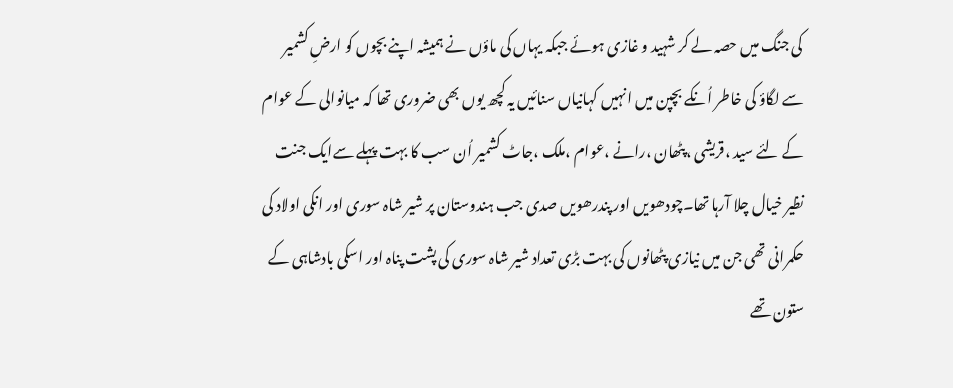کی جنگ میں حصہ لے کر شہید و غازی ہوئے جبکہ یہاں کی ماؤں نے ہمیشہ اپنے بچوں کو ارضِ کشمیر سے لگاؤ کی خاطر اُنکے بچپن میں انہیں کہانیاں سنائیں یہ کچھ یوں بھی ضروری تھا کہ میانوالی کے عوام کے لئے سید ،قریشی ،پٹھان ،رانے ،عوام ،ملک ،جاٹ کشمیر اُن سب کا بہت پہلے سےایک جنت نظیر خیال چلا آرہا تھا۔چودھویں اور پندرھویں صدی جب ہندوستان پر شیر شاہ سوری اور انکی اولاد کی حکمرانی تھی جن میں نیازی پٹھانوں کی بہت بڑی تعداد شیر شاہ سوری کی پشت پناہ اور اسکی بادشاہی کے ستون تھے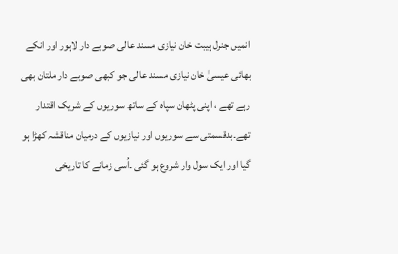انمیں جنرل ہیبت خان نیازی مسند عالی صوبے دار لاہور اور انکے بھائی عیسیٰ خان نیازی مسند عالی جو کبھی صوبے دار ملتان بھی رہے تھے ، اپنی پٹھان سپاہ کے ساتھ سوریوں کے شریک اقتدار تھے۔بدقسمتی سے سوریوں اور نیازیوں کے درمیان مناقشہ کھڑا ہو گیا اور ایک سول وار شروع ہو گئی ۔اُسی زمانے کا تاریخی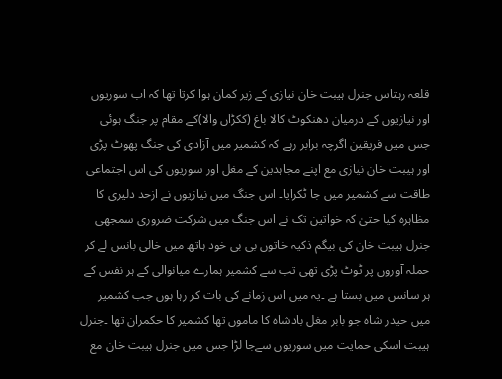قلعہ رہتاس جنرل ہیبت خان نیازی کے زیر کمان ہوا کرتا تھا کہ اب سوریوں اور نیازیوں کے درمیان دھنکوٹ کالا باغ (ککڑاں والا)کے مقام پر جنگ ہوئی جس میں فریقین اگرچہ برابر رہے کہ کشمیر میں آزادی کی جنگ پھوٹ پڑی اور ہیبت خان نیازی مع اپنے مجاہدین کے مغل اور سوریوں کی اس اجتماعی طاقت سے کشمیر میں جا ٹکرایا۔ اس جنگ میں نیازیوں نے ازحد دلیری کا مظاہرہ کیا حتیٰ کہ خواتین تک نے اس جنگ میں شرکت ضروری سمجھی جنرل ہیبت خان کی بیگم ذکیہ خاتوں بی بی خود ہاتھ میں خالی بانس لے کر حملہ آوروں پر ٹوٹ پڑی تھی تب سے کشمیر ہمارے میانوالی کے ہر نفس کے ہر سانس میں بستا ہے ۔یہ میں اس زمانے کی بات کر رہا ہوں جب کشمیر میں حیدر شاہ جو بابر مغل بادشاہ کا ماموں تھا کشمیر کا حکمران تھا ۔جنرل ہیبت اسکی حمایت میں سوریوں سےجا لڑا جس میں جنرل ہیبت خان مع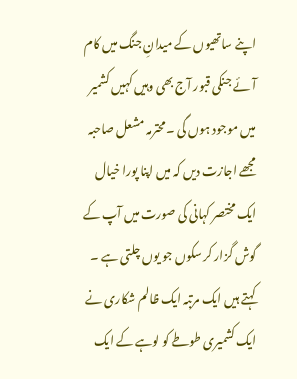اپنے ساتھیوں کے میدانِ جنگ میں کام آئے جنکی قبور آج بھی وہیں کہیں کشمیر میں موجود ہوں گی ۔محترمہ مشعل صاحبہ مجھے اجازت دیں کہ میں اپنا پورا خیال ایک مختصر کہانی کی صورت میں آپ کے گوش گزار کر سکوں جو یوں چلتی ہے ۔
کہتے ہیں ایک مرتبہ ایک ظالم شکاری نے ایک کشمیری طوطے کو لوہے کے ایک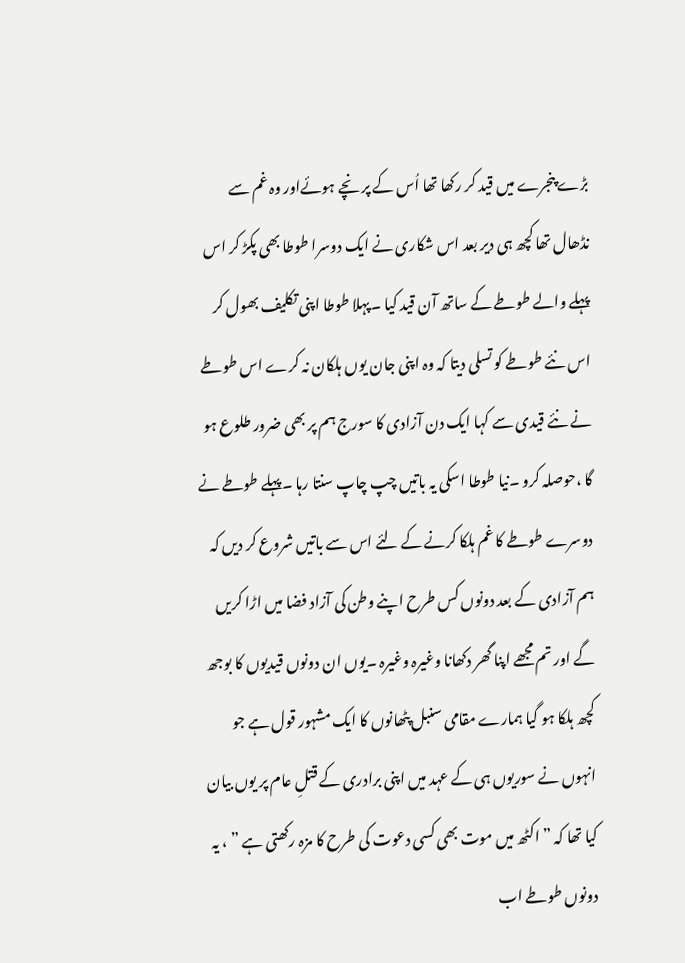بڑے پنجرے میں قید کر رکھا تھا اُس کے پر نچے ہوئےاور وہ غم سے نڈھال تھا کچھ ہی دیر بعد اس شکاری نے ایک دوسرا طوطا بھی پکڑ کر اس پہلے والے طوطے کے ساتھ آن قید کیا ۔پہلا طوطا اپنی تکلیف بھول کر اس نئے طوطے کو تسلی دیتا کہ وہ اپنی جان یوں ہلکان نہ کرے اس طوطے نے نئے قیدی سے کہا ایک دن آزادی کا سورج ہم پر بھی ضرور طلوع ہو گا ،حوصلہ کرو ۔نیا طوطا اسکی یہ باتیں چپ چاپ سنتا رہا ۔پہلے طوطے نے دوسرے طوطے کا غم ہلکا کرنے کے لئے اس سے باتیں شروع کر دیں کہ ہم آزادی کے بعد دونوں کس طرح اپنے وطن کی آزاد فضا میں اڑا کریں گے اور تم مجھے اپنا گھر دکھانا وغیرہ وغیرہ ۔یوں ان دونوں قیدیوں کا بوجھ کچھ ہلکا ہو گیا ہمارے مقامی سنبل پٹھانوں کا ایک مشہور قول ہے جو انہوں نے سوریوں ہی کے عہد میں اپنی برادری کے قتلِ عام پر یوں بیان کیا تھا کہ ” اکٹھ میں موت بھی کسی دعوت کی طرح کا مزہ رکھتی ہے ” ، یہ دونوں طوطے اب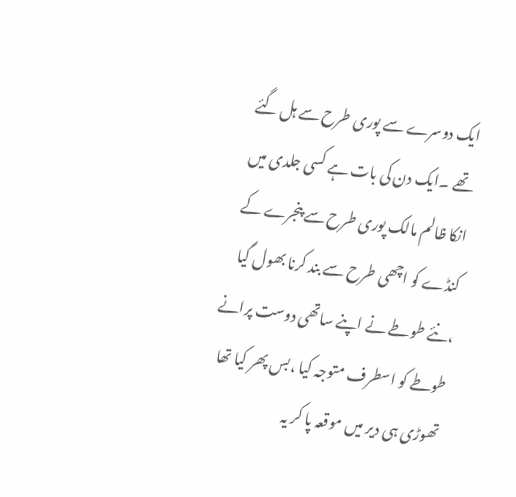ایک دوسرے سے پوری طرح سے ہل گئے تھے ۔ایک دن کی بات ہے کسی جلدی میں انکا ظالم مالک پوری طرح سے پنجرے کے کنڈے کو اچھی طرح سے بند کرنا بھول گیا ،نئے طوطے نے اپنے ساتھی دوست پرانے طوطے کو اسطرف متوجہ کیا ،بس پھر کیا تھا تھوڑی ہی دیر میں موقعہ پا کر یہ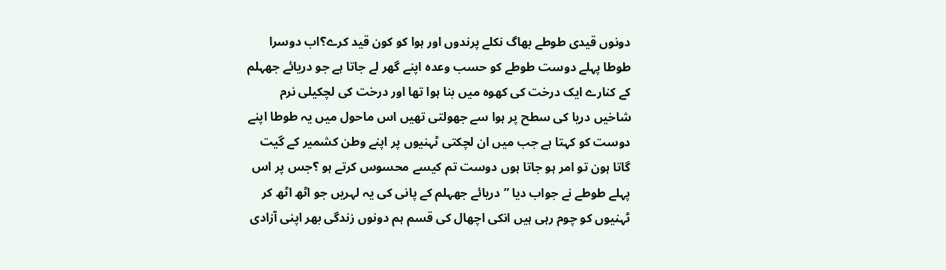دونوں قیدی طوطے بھاگ نکلے پرندوں اور ہوا کو کون قید کرے؟اب دوسرا طوطا پہلے دوست طوطے کو حسب وعدہ اپنے گھر لے جاتا ہے جو دریائے جھہلم کے کنارے ایک درخت کی کھوہ میں بنا ہوا تھا اور درخت کی لچکیلی نرم شاخیں دریا کی سطح پر ہوا سے جھولتی تھیں اس ماحول میں یہ طوطا اپنے دوست کو کہتا ہے جب میں ان لچکتی ٹہنیوں پر اپنے وطن کشمیر کے گیت گاتا ہون تو امر ہو جاتا ہوں دوست تم کیسے محسوس کرتے ہو ؟جس پر اس پہلے طوطے نے جواب دیا ” دریائے جھہلم کے پانی کی یہ لہریں جو اٹھ اٹھ کر ٹہنیوں کو چوم رہی ہیں انکی اچھال کی قسم ہم دونوں زندگی بھر اپنی آزادی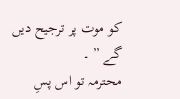کو موت پر ترجیح دیں گے ” ۔
محترمہ تو اس پسِ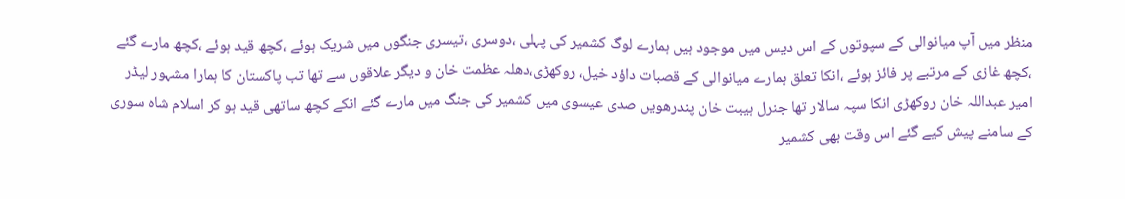منظر میں آپ میانوالی کے سپوتوں کے اس دیس میں موجود ہیں ہمارے لوگ کشمیر کی پہلی ،دوسری ،تیسری جنگوں میں شریک ہوئے ،کچھ قید ہوئے ،کچھ مارے گئے ،کچھ غازی کے مرتبے پر فائز ہوئے ،انکا تعلق ہمارے میانوالی کے قصبات داؤد خیل، روکھڑی،دھلہ عظمت خان و دیگر علاقوں سے تھا تب پاکستان کا ہمارا مشہور لیڈر امیر عبداللہ خان روکھڑی انکا سپہ سالار تھا جنرل ہیبت خان پندرھویں صدی عیسوی میں کشمیر کی جنگ میں مارے گئے انکے کچھ ساتھی قید ہو کر اسلام شاہ سوری کے سامنے پیش کیے گئے اس وقت بھی کشمیر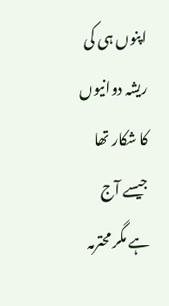اپنوں ہی کی ریشہ دوانیوں کا شکار تھا جیسے آج ہے مگر محترمہ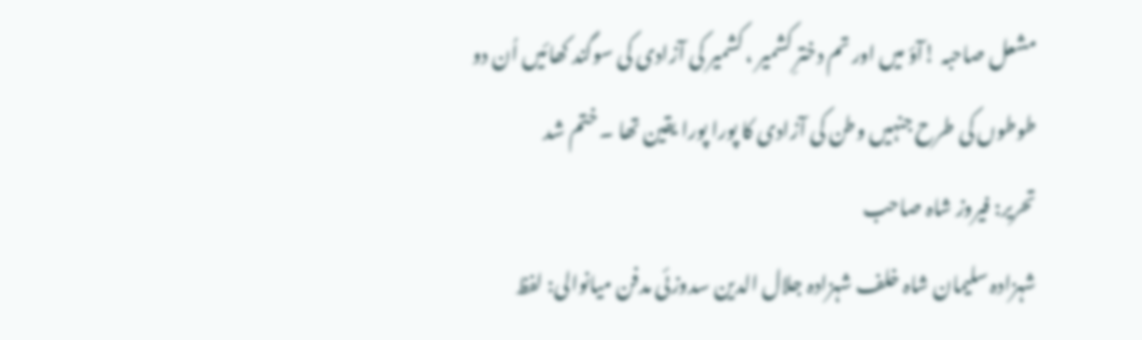مشعل صاحبہ !آؤ میں اور تم دخترِ کشمیر ، کشمیر کی آزادی کی سوگند کھائیں اُن دو طوطوں کی طرح جنہیں وطن کی آزادی کا پورا پورا یقین تھا ۔ ختم شد
تحریر: فیروز شاہ صاحب
شہزادہ سلیمان شاہ خلف شہزادہ جلال الدین سدوزئی مدفن میانوالی: لفظ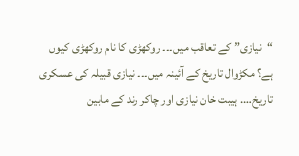“نیازی” کے تعاقب میں۔۔۔ روکھڑی کا نام روکھڑی کیوں ہے؟ مکڑوال تاریخ کے آئینہ میں۔۔۔ نیازی قبیلہ کی عسکری تاریخ…. ہیبت خان نیازی اور چاکر رند کے مابین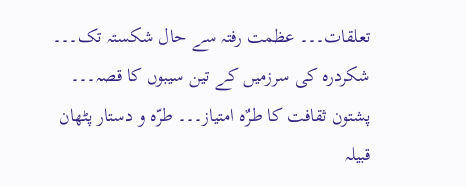تعلقات۔۔۔ عظمت رفتہ سے حال شکستہ تک۔۔۔ شکردرہ کی سرزمیں کے تین سیبوں کا قصہ۔۔۔ پشتون ثقافت کا طرٌہ امتیاز۔۔۔ طرّہ و دستار پٹھان قبیلہ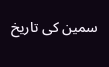سمین کی تاریخ